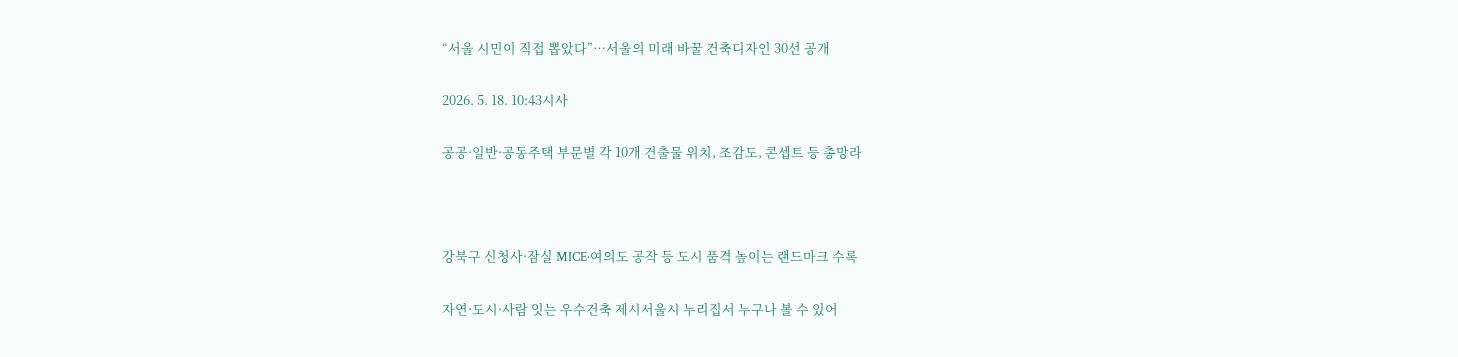“서울 시민이 직접 뽑았다”…서울의 미래 바꿀 건축디자인 30선 공개

2026. 5. 18. 10:43시사

공공·일반·공동주택 부문별 각 10개 건출물 위치, 조감도, 콘셉트 등 총망라



강북구 신청사·잠실 MICE·여의도 공작 등 도시 품격 높이는 랜드마크 수록

자연·도시·사람 잇는 우수건축 제시서울시 누리집서 누구나 볼 수 있어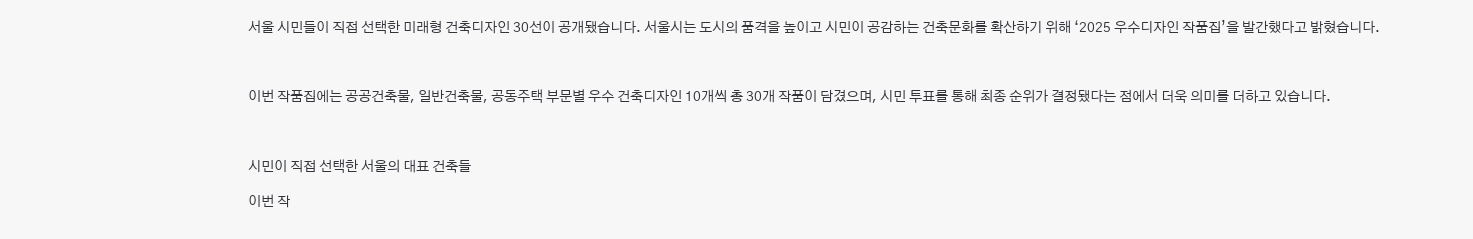서울 시민들이 직접 선택한 미래형 건축디자인 30선이 공개됐습니다. 서울시는 도시의 품격을 높이고 시민이 공감하는 건축문화를 확산하기 위해 ‘2025 우수디자인 작품집’을 발간했다고 밝혔습니다.



이번 작품집에는 공공건축물, 일반건축물, 공동주택 부문별 우수 건축디자인 10개씩 총 30개 작품이 담겼으며, 시민 투표를 통해 최종 순위가 결정됐다는 점에서 더욱 의미를 더하고 있습니다.



시민이 직접 선택한 서울의 대표 건축들

이번 작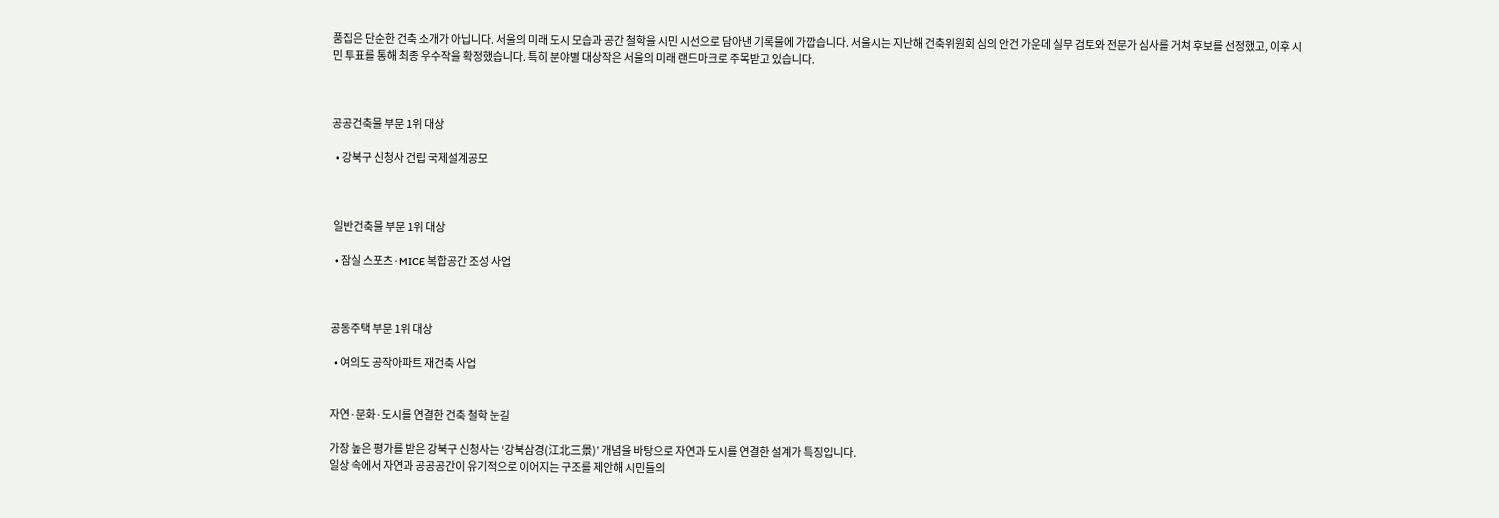품집은 단순한 건축 소개가 아닙니다. 서울의 미래 도시 모습과 공간 철학을 시민 시선으로 담아낸 기록물에 가깝습니다. 서울시는 지난해 건축위원회 심의 안건 가운데 실무 검토와 전문가 심사를 거쳐 후보를 선정했고, 이후 시민 투표를 통해 최종 우수작을 확정했습니다. 특히 분야별 대상작은 서울의 미래 랜드마크로 주목받고 있습니다.



공공건축물 부문 1위 대상

  • 강북구 신청사 건립 국제설계공모



 일반건축물 부문 1위 대상

  • 잠실 스포츠·MICE 복합공간 조성 사업



공동주택 부문 1위 대상

  • 여의도 공작아파트 재건축 사업


자연·문화·도시를 연결한 건축 철학 눈길

가장 높은 평가를 받은 강북구 신청사는 ‘강북삼경(江北三景)’ 개념을 바탕으로 자연과 도시를 연결한 설계가 특징입니다.
일상 속에서 자연과 공공공간이 유기적으로 이어지는 구조를 제안해 시민들의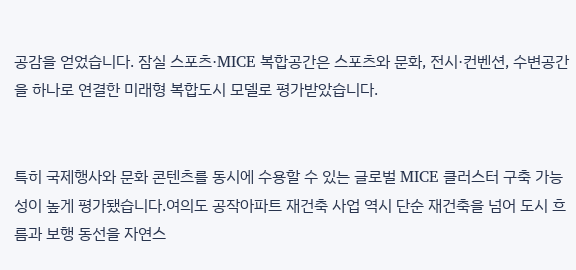공감을 얻었습니다. 잠실 스포츠·MICE 복합공간은 스포츠와 문화, 전시·컨벤션, 수변공간을 하나로 연결한 미래형 복합도시 모델로 평가받았습니다.


특히 국제행사와 문화 콘텐츠를 동시에 수용할 수 있는 글로벌 MICE 클러스터 구축 가능성이 높게 평가됐습니다.여의도 공작아파트 재건축 사업 역시 단순 재건축을 넘어 도시 흐름과 보행 동선을 자연스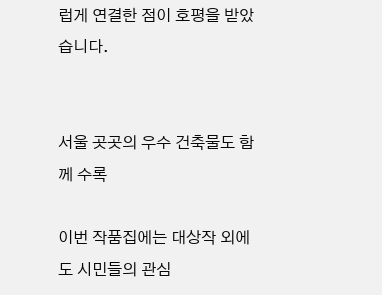럽게 연결한 점이 호평을 받았습니다.


서울 곳곳의 우수 건축물도 함께 수록

이번 작품집에는 대상작 외에도 시민들의 관심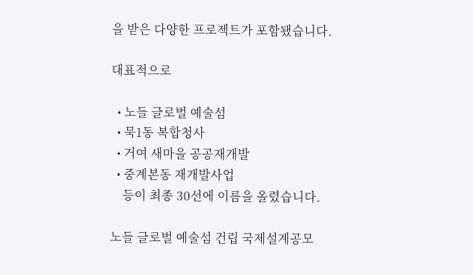을 받은 다양한 프로젝트가 포함됐습니다.

대표적으로

  • 노들 글로벌 예술섬
  • 묵1동 복합청사
  • 거여 새마을 공공재개발
  • 중계본동 재개발사업
    등이 최종 30선에 이름을 올렸습니다.

노들 글로벌 예술섬 건립 국제설계공모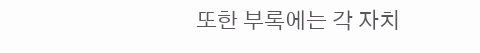또한 부록에는 각 자치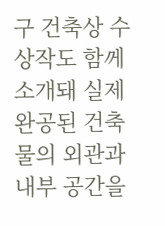구 건축상 수상작도 함께 소개돼 실제 완공된 건축물의 외관과 내부 공간을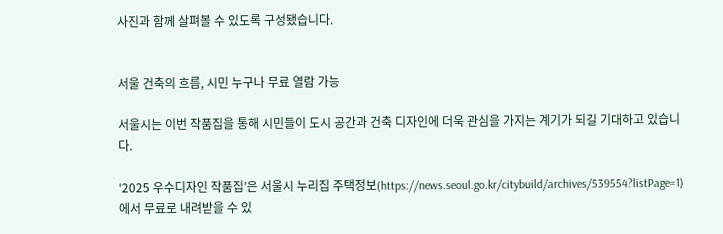사진과 함께 살펴볼 수 있도록 구성됐습니다.


서울 건축의 흐름, 시민 누구나 무료 열람 가능

서울시는 이번 작품집을 통해 시민들이 도시 공간과 건축 디자인에 더욱 관심을 가지는 계기가 되길 기대하고 있습니다.

‘2025 우수디자인 작품집’은 서울시 누리집 주택정보(https://news.seoul.go.kr/citybuild/archives/539554?listPage=1)에서 무료로 내려받을 수 있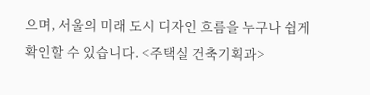으며, 서울의 미래 도시 디자인 흐름을 누구나 쉽게 확인할 수 있습니다. <주택실 건축기획과>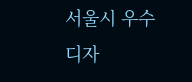서울시 우수디자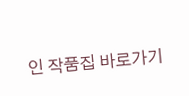인 작품집 바로가기